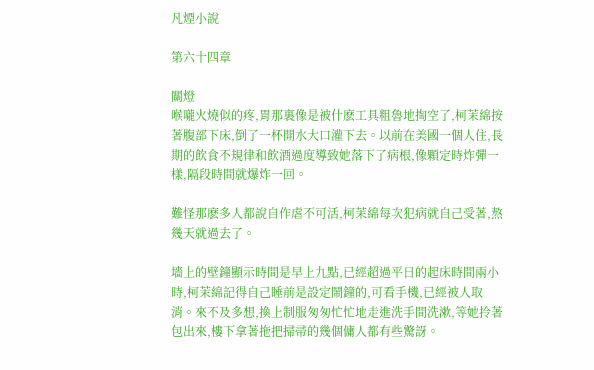凡煙小說

第六十四章

關燈
喉嚨火燒似的疼,胃那裏像是被什麽工具粗魯地掏空了,柯茉綿按著腹部下床,倒了一杯開水大口灌下去。以前在美國一個人住,長期的飲食不規律和飲酒過度導致她落下了病根,像顆定時炸彈一樣,隔段時間就爆炸一回。

難怪那麽多人都說自作虐不可活,柯茉綿每次犯病就自己受著,熬幾天就過去了。

墻上的壁鐘顯示時間是早上九點,已經超過平日的起床時間兩小時,柯茉綿記得自己睡前是設定鬧鐘的,可看手機,已經被人取消。來不及多想,換上制服匆匆忙忙地走進洗手間洗漱,等她拎著包出來,樓下拿著拖把掃帚的幾個傭人都有些驚訝。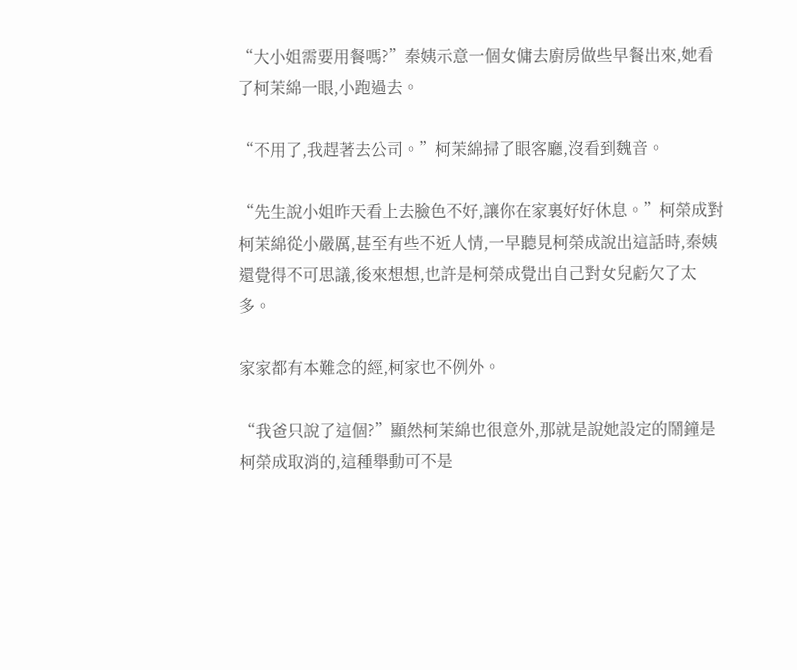“大小姐需要用餐嗎?”秦姨示意一個女傭去廚房做些早餐出來,她看了柯茉綿一眼,小跑過去。

“不用了,我趕著去公司。”柯茉綿掃了眼客廳,沒看到魏音。

“先生說小姐昨天看上去臉色不好,讓你在家裏好好休息。”柯榮成對柯茉綿從小嚴厲,甚至有些不近人情,一早聽見柯榮成說出這話時,秦姨還覺得不可思議,後來想想,也許是柯榮成覺出自己對女兒虧欠了太多。

家家都有本難念的經,柯家也不例外。

“我爸只說了這個?”顯然柯茉綿也很意外,那就是說她設定的鬧鐘是柯榮成取消的,這種舉動可不是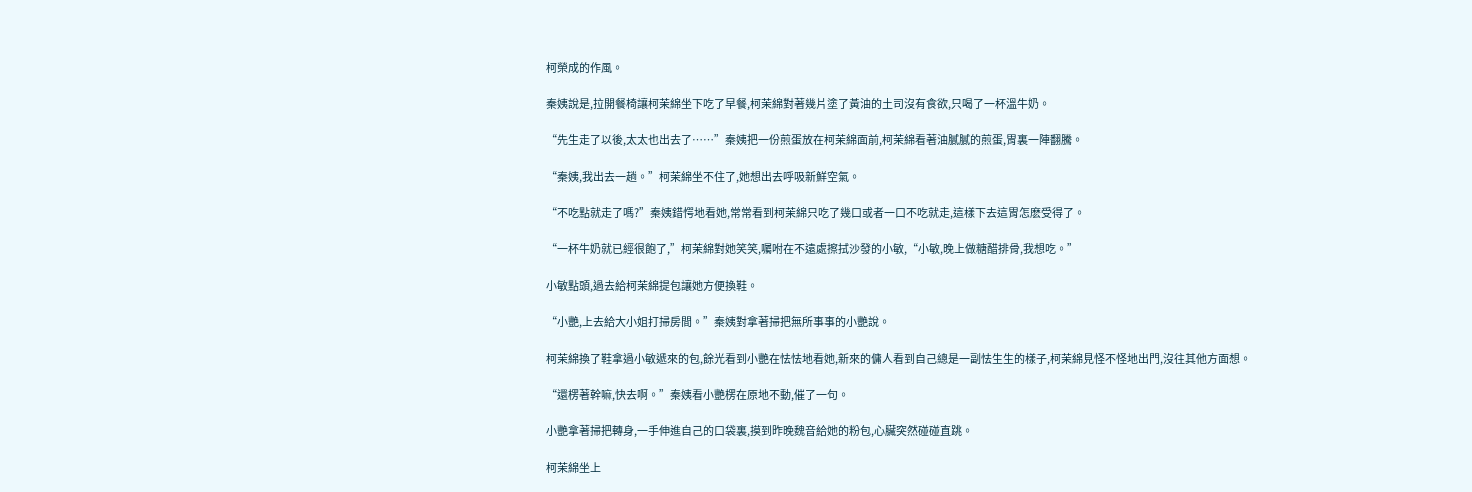柯榮成的作風。

秦姨說是,拉開餐椅讓柯茉綿坐下吃了早餐,柯茉綿對著幾片塗了黃油的土司沒有食欲,只喝了一杯溫牛奶。

“先生走了以後,太太也出去了……”秦姨把一份煎蛋放在柯茉綿面前,柯茉綿看著油膩膩的煎蛋,胃裏一陣翻騰。

“秦姨,我出去一趟。”柯茉綿坐不住了,她想出去呼吸新鮮空氣。

“不吃點就走了嗎?”秦姨錯愕地看她,常常看到柯茉綿只吃了幾口或者一口不吃就走,這樣下去這胃怎麽受得了。

“一杯牛奶就已經很飽了,”柯茉綿對她笑笑,囑咐在不遠處擦拭沙發的小敏,“小敏,晚上做糖醋排骨,我想吃。”

小敏點頭,過去給柯茉綿提包讓她方便換鞋。

“小艷,上去給大小姐打掃房間。”秦姨對拿著掃把無所事事的小艷說。

柯茉綿換了鞋拿過小敏遞來的包,餘光看到小艷在怯怯地看她,新來的傭人看到自己總是一副怯生生的樣子,柯茉綿見怪不怪地出門,沒往其他方面想。

“還楞著幹嘛,快去啊。”秦姨看小艷楞在原地不動,催了一句。

小艷拿著掃把轉身,一手伸進自己的口袋裏,摸到昨晚魏音給她的粉包,心臟突然碰碰直跳。

柯茉綿坐上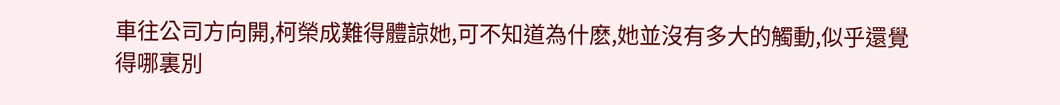車往公司方向開,柯榮成難得體諒她,可不知道為什麽,她並沒有多大的觸動,似乎還覺得哪裏別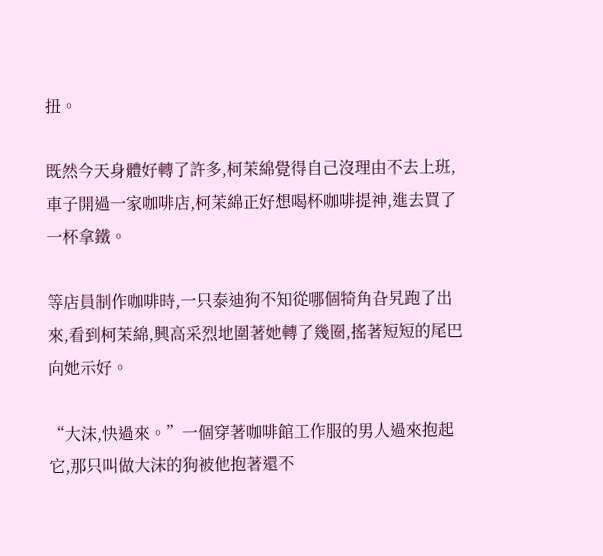扭。

既然今天身體好轉了許多,柯茉綿覺得自己沒理由不去上班,車子開過一家咖啡店,柯茉綿正好想喝杯咖啡提神,進去買了一杯拿鐵。

等店員制作咖啡時,一只泰迪狗不知從哪個犄角旮旯跑了出來,看到柯茉綿,興高采烈地圍著她轉了幾圈,搖著短短的尾巴向她示好。

“大沫,快過來。”一個穿著咖啡館工作服的男人過來抱起它,那只叫做大沫的狗被他抱著還不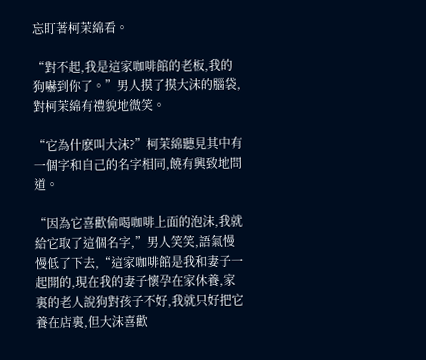忘盯著柯茉綿看。

“對不起,我是這家咖啡館的老板,我的狗嚇到你了。”男人摸了摸大沫的腦袋,對柯茉綿有禮貌地微笑。

“它為什麽叫大沫?”柯茉綿聽見其中有一個字和自己的名字相同,饒有興致地問道。

“因為它喜歡偷喝咖啡上面的泡沫,我就給它取了這個名字,”男人笑笑,語氣慢慢低了下去,“這家咖啡館是我和妻子一起開的,現在我的妻子懷孕在家休養,家裏的老人說狗對孩子不好,我就只好把它養在店裏,但大沫喜歡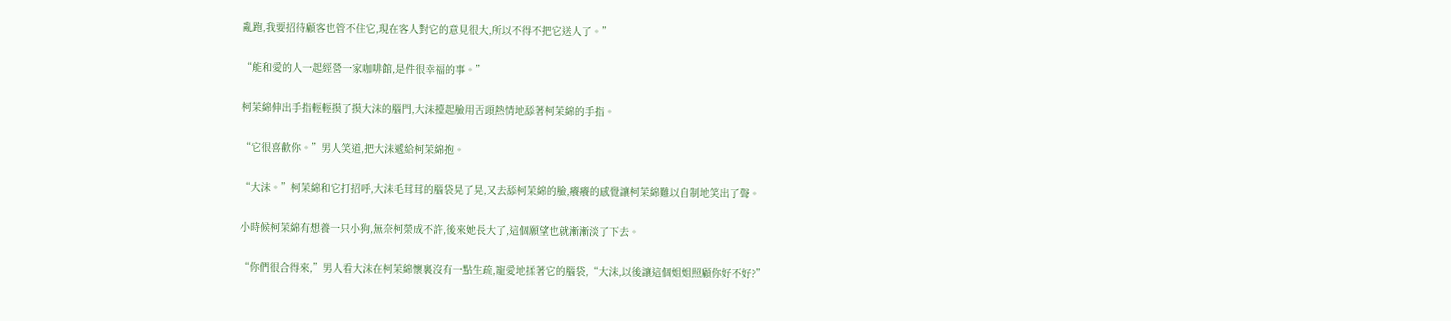亂跑,我要招待顧客也管不住它,現在客人對它的意見很大,所以不得不把它送人了。”

“能和愛的人一起經營一家咖啡館,是件很幸福的事。”

柯茉綿伸出手指輕輕摸了摸大沫的腦門,大沫擡起臉用舌頭熱情地舔著柯茉綿的手指。

“它很喜歡你。”男人笑道,把大沫遞給柯茉綿抱。

“大沫。”柯茉綿和它打招呼,大沫毛茸茸的腦袋晃了晃,又去舔柯茉綿的臉,癢癢的感覺讓柯茉綿難以自制地笑出了聲。

小時候柯茉綿有想養一只小狗,無奈柯榮成不許,後來她長大了,這個願望也就漸漸淡了下去。

“你們很合得來,”男人看大沫在柯茉綿懷裏沒有一點生疏,寵愛地揉著它的腦袋,“大沫,以後讓這個姐姐照顧你好不好?”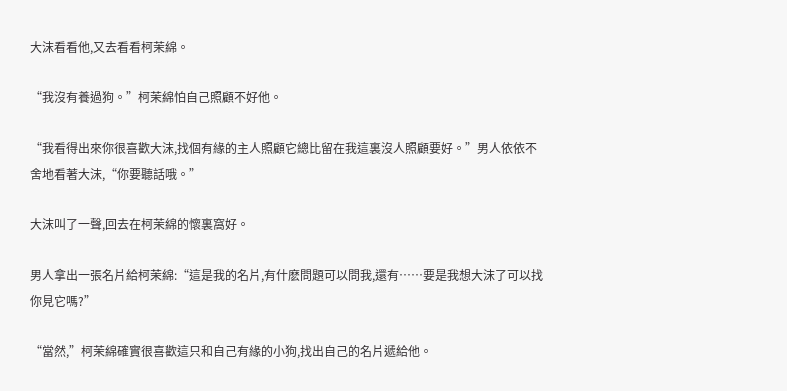大沫看看他,又去看看柯茉綿。

“我沒有養過狗。”柯茉綿怕自己照顧不好他。

“我看得出來你很喜歡大沫,找個有緣的主人照顧它總比留在我這裏沒人照顧要好。”男人依依不舍地看著大沫,“你要聽話哦。”

大沫叫了一聲,回去在柯茉綿的懷裏窩好。

男人拿出一張名片給柯茉綿:“這是我的名片,有什麽問題可以問我,還有……要是我想大沫了可以找你見它嗎?”

“當然,”柯茉綿確實很喜歡這只和自己有緣的小狗,找出自己的名片遞給他。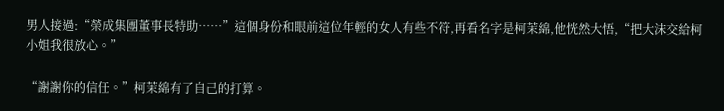男人接過:“榮成集團董事長特助……”這個身份和眼前這位年輕的女人有些不符,再看名字是柯茉綿,他恍然大悟,“把大沫交給柯小姐我很放心。”

“謝謝你的信任。”柯茉綿有了自己的打算。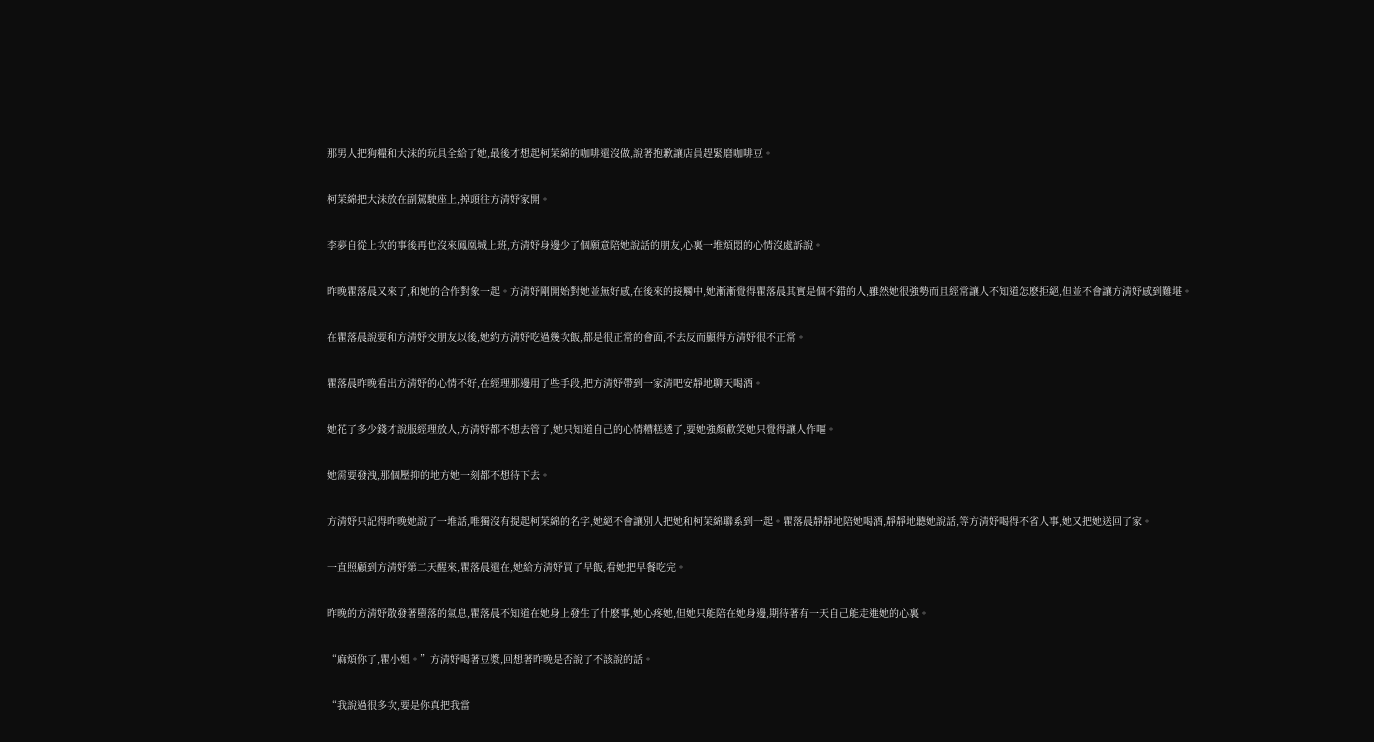那男人把狗糧和大沫的玩具全給了她,最後才想起柯茉綿的咖啡還沒做,說著抱歉讓店員趕緊磨咖啡豆。

柯茉綿把大沫放在副駕駛座上,掉頭往方清妤家開。

李夢自從上次的事後再也沒來鳳凰城上班,方清妤身邊少了個願意陪她說話的朋友,心裏一堆煩悶的心情沒處訴說。

昨晚瞿落晨又來了,和她的合作對象一起。方清妤剛開始對她並無好感,在後來的接觸中,她漸漸覺得瞿落晨其實是個不錯的人,雖然她很強勢而且經常讓人不知道怎麽拒絕,但並不會讓方清妤感到難堪。

在瞿落晨說要和方清妤交朋友以後,她約方清妤吃過幾次飯,都是很正常的會面,不去反而顯得方清妤很不正常。

瞿落晨昨晚看出方清妤的心情不好,在經理那邊用了些手段,把方清妤帶到一家清吧安靜地聊天喝酒。

她花了多少錢才說服經理放人,方清妤都不想去管了,她只知道自己的心情糟糕透了,要她強顏歡笑她只覺得讓人作嘔。

她需要發洩,那個壓抑的地方她一刻都不想待下去。

方清妤只記得昨晚她說了一堆話,唯獨沒有提起柯茉綿的名字,她絕不會讓別人把她和柯茉綿聯系到一起。瞿落晨靜靜地陪她喝酒,靜靜地聽她說話,等方清妤喝得不省人事,她又把她送回了家。

一直照顧到方清妤第二天醒來,瞿落晨還在,她給方清妤買了早飯,看她把早餐吃完。

昨晚的方清妤散發著墮落的氣息,瞿落晨不知道在她身上發生了什麽事,她心疼她,但她只能陪在她身邊,期待著有一天自己能走進她的心裏。

“麻煩你了,瞿小姐。”方清妤喝著豆漿,回想著昨晚是否說了不該說的話。

“我說過很多次,要是你真把我當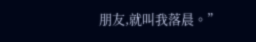朋友,就叫我落晨。”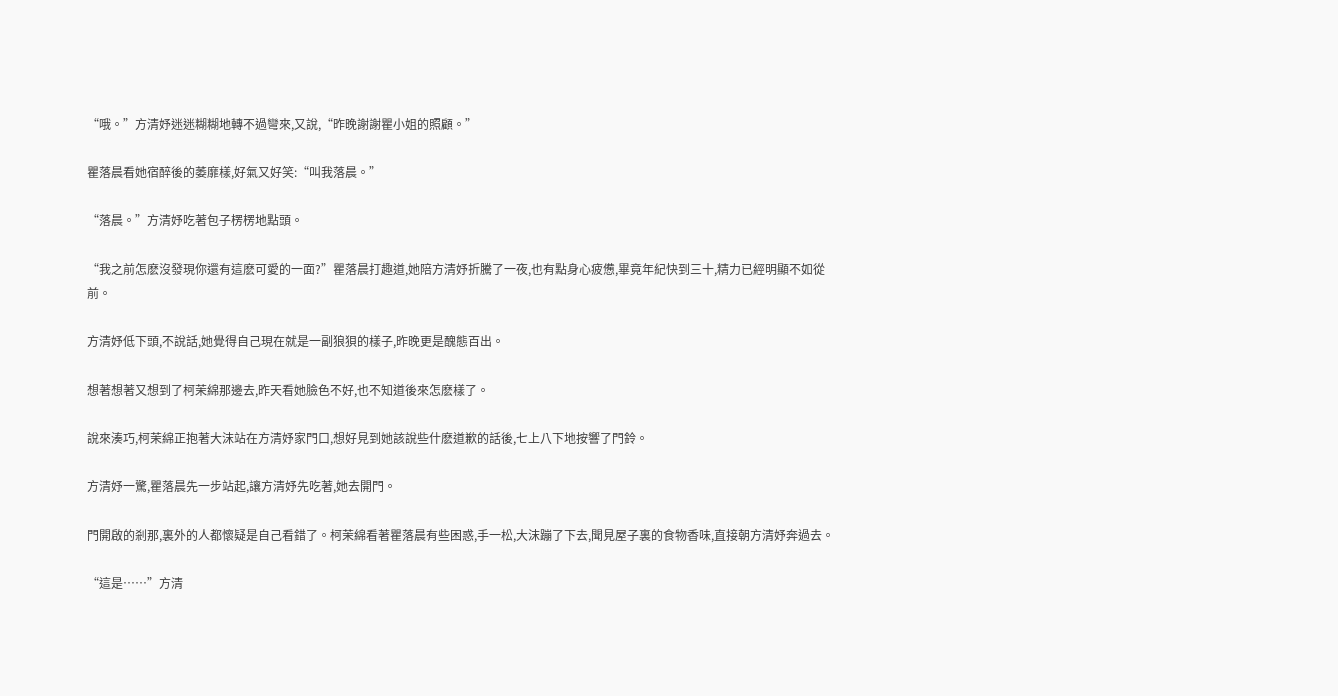“哦。”方清妤迷迷糊糊地轉不過彎來,又說,“昨晚謝謝瞿小姐的照顧。”

瞿落晨看她宿醉後的萎靡樣,好氣又好笑:“叫我落晨。”

“落晨。”方清妤吃著包子楞楞地點頭。

“我之前怎麽沒發現你還有這麽可愛的一面?”瞿落晨打趣道,她陪方清妤折騰了一夜,也有點身心疲憊,畢竟年紀快到三十,精力已經明顯不如從前。

方清妤低下頭,不說話,她覺得自己現在就是一副狼狽的樣子,昨晚更是醜態百出。

想著想著又想到了柯茉綿那邊去,昨天看她臉色不好,也不知道後來怎麽樣了。

說來湊巧,柯茉綿正抱著大沫站在方清妤家門口,想好見到她該說些什麽道歉的話後,七上八下地按響了門鈴。

方清妤一驚,瞿落晨先一步站起,讓方清妤先吃著,她去開門。

門開啟的剎那,裏外的人都懷疑是自己看錯了。柯茉綿看著瞿落晨有些困惑,手一松,大沫蹦了下去,聞見屋子裏的食物香味,直接朝方清妤奔過去。

“這是……”方清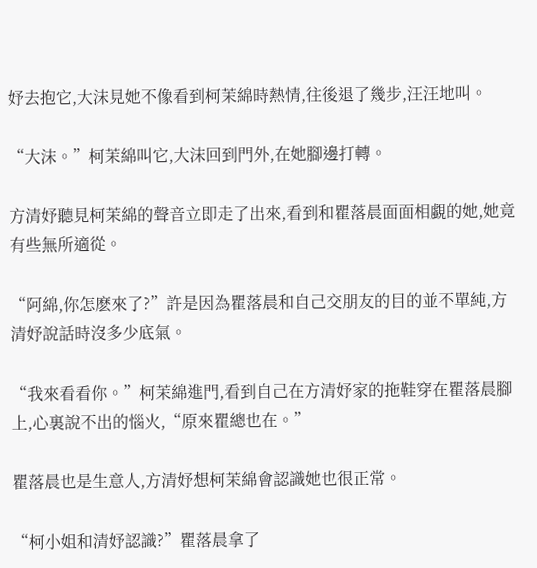妤去抱它,大沫見她不像看到柯茉綿時熱情,往後退了幾步,汪汪地叫。

“大沫。”柯茉綿叫它,大沫回到門外,在她腳邊打轉。

方清妤聽見柯茉綿的聲音立即走了出來,看到和瞿落晨面面相覷的她,她竟有些無所適從。

“阿綿,你怎麽來了?”許是因為瞿落晨和自己交朋友的目的並不單純,方清妤說話時沒多少底氣。

“我來看看你。”柯茉綿進門,看到自己在方清妤家的拖鞋穿在瞿落晨腳上,心裏說不出的惱火,“原來瞿總也在。”

瞿落晨也是生意人,方清妤想柯茉綿會認識她也很正常。

“柯小姐和清妤認識?”瞿落晨拿了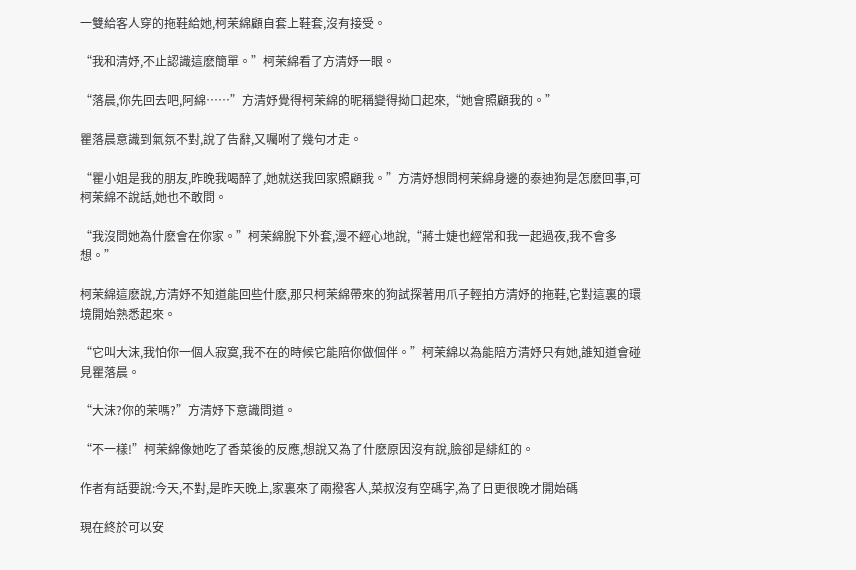一雙給客人穿的拖鞋給她,柯茉綿顧自套上鞋套,沒有接受。

“我和清妤,不止認識這麽簡單。”柯茉綿看了方清妤一眼。

“落晨,你先回去吧,阿綿……”方清妤覺得柯茉綿的昵稱變得拗口起來,“她會照顧我的。”

瞿落晨意識到氣氛不對,說了告辭,又囑咐了幾句才走。

“瞿小姐是我的朋友,昨晚我喝醉了,她就送我回家照顧我。”方清妤想問柯茉綿身邊的泰迪狗是怎麽回事,可柯茉綿不說話,她也不敢問。

“我沒問她為什麽會在你家。”柯茉綿脫下外套,漫不經心地說,“蔣士婕也經常和我一起過夜,我不會多想。”

柯茉綿這麽說,方清妤不知道能回些什麽,那只柯茉綿帶來的狗試探著用爪子輕拍方清妤的拖鞋,它對這裏的環境開始熟悉起來。

“它叫大沫,我怕你一個人寂寞,我不在的時候它能陪你做個伴。”柯茉綿以為能陪方清妤只有她,誰知道會碰見瞿落晨。

“大沫?你的茉嗎?”方清妤下意識問道。

“不一樣!”柯茉綿像她吃了香菜後的反應,想說又為了什麽原因沒有說,臉卻是緋紅的。

作者有話要說:今天,不對,是昨天晚上,家裏來了兩撥客人,菜叔沒有空碼字,為了日更很晚才開始碼

現在終於可以安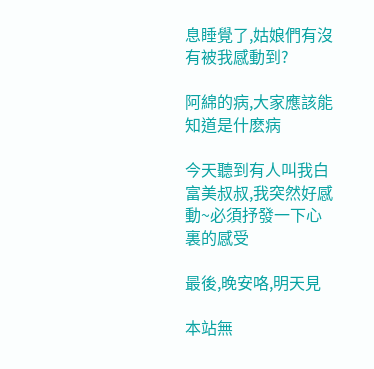息睡覺了,姑娘們有沒有被我感動到?

阿綿的病,大家應該能知道是什麽病

今天聽到有人叫我白富美叔叔,我突然好感動~必須抒發一下心裏的感受

最後,晚安咯,明天見

本站無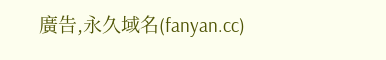廣告,永久域名(fanyan.cc)